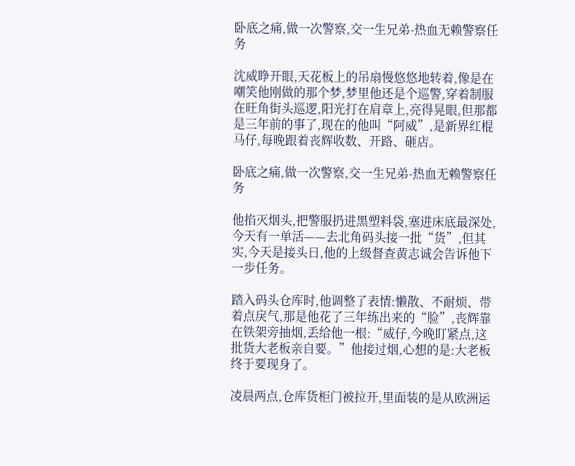卧底之痛,做一次警察,交一生兄弟-热血无赖警察任务

沈威睁开眼,天花板上的吊扇慢悠悠地转着,像是在嘲笑他刚做的那个梦,梦里他还是个巡警,穿着制服在旺角街头巡逻,阳光打在肩章上,亮得晃眼,但那都是三年前的事了,现在的他叫“阿威”,是新界红棍马仔,每晚跟着丧辉收数、开路、砸店。

卧底之痛,做一次警察,交一生兄弟-热血无赖警察任务

他掐灭烟头,把警服扔进黑塑料袋,塞进床底最深处,今天有一单活——去北角码头接一批“货”,但其实,今天是接头日,他的上级督查黄志诚会告诉他下一步任务。

踏入码头仓库时,他调整了表情:懒散、不耐烦、带着点戾气,那是他花了三年练出来的“脸”,丧辉靠在铁架旁抽烟,丢给他一根:“威仔,今晚盯紧点,这批货大老板亲自要。”他接过烟,心想的是:大老板终于要现身了。

凌晨两点,仓库货柜门被拉开,里面装的是从欧洲运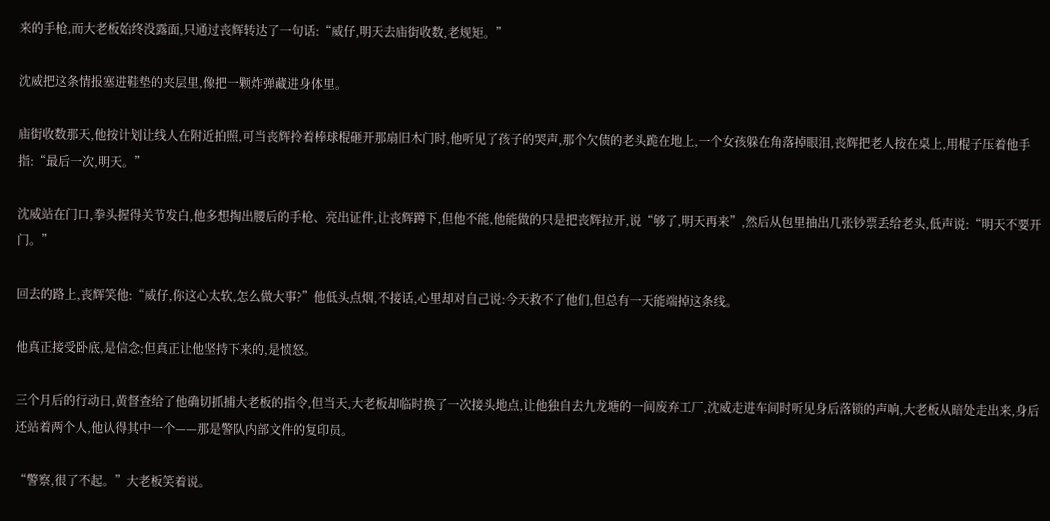来的手枪,而大老板始终没露面,只通过丧辉转达了一句话:“威仔,明天去庙街收数,老规矩。”

沈威把这条情报塞进鞋垫的夹层里,像把一颗炸弹藏进身体里。

庙街收数那天,他按计划让线人在附近拍照,可当丧辉拎着棒球棍砸开那扇旧木门时,他听见了孩子的哭声,那个欠债的老头跪在地上,一个女孩躲在角落掉眼泪,丧辉把老人按在桌上,用棍子压着他手指:“最后一次,明天。”

沈威站在门口,拳头握得关节发白,他多想掏出腰后的手枪、亮出证件,让丧辉蹲下,但他不能,他能做的只是把丧辉拉开,说“够了,明天再来”,然后从包里抽出几张钞票丢给老头,低声说:“明天不要开门。”

回去的路上,丧辉笑他:“威仔,你这心太软,怎么做大事?”他低头点烟,不接话,心里却对自己说:今天救不了他们,但总有一天能端掉这条线。

他真正接受卧底,是信念;但真正让他坚持下来的,是愤怒。

三个月后的行动日,黄督查给了他确切抓捕大老板的指令,但当天,大老板却临时换了一次接头地点,让他独自去九龙塘的一间废弃工厂,沈威走进车间时听见身后落锁的声响,大老板从暗处走出来,身后还站着两个人,他认得其中一个——那是警队内部文件的复印员。

“警察,很了不起。”大老板笑着说。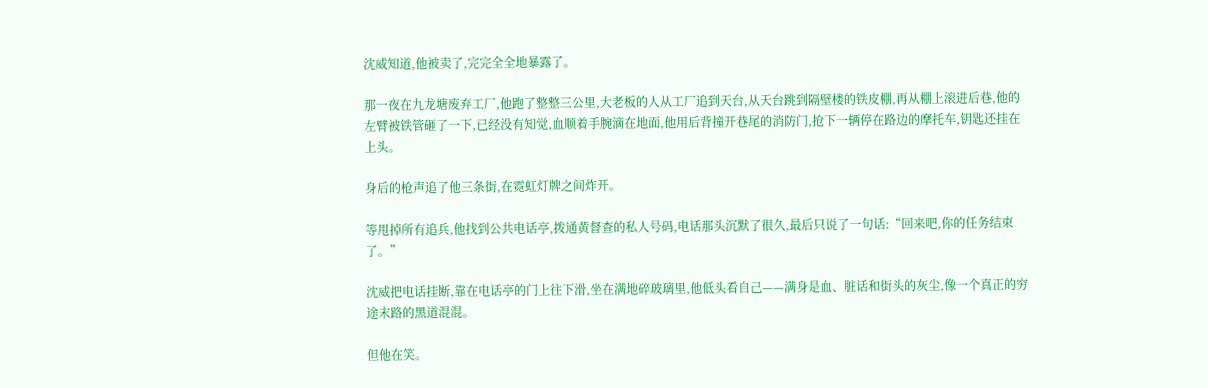沈威知道,他被卖了,完完全全地暴露了。

那一夜在九龙塘废弃工厂,他跑了整整三公里,大老板的人从工厂追到天台,从天台跳到隔壁楼的铁皮棚,再从棚上滚进后巷,他的左臂被铁管砸了一下,已经没有知觉,血顺着手腕滴在地面,他用后背撞开巷尾的消防门,抢下一辆停在路边的摩托车,钥匙还挂在上头。

身后的枪声追了他三条街,在霓虹灯牌之间炸开。

等甩掉所有追兵,他找到公共电话亭,拨通黄督查的私人号码,电话那头沉默了很久,最后只说了一句话:“回来吧,你的任务结束了。”

沈威把电话挂断,靠在电话亭的门上往下滑,坐在满地碎玻璃里,他低头看自己——满身是血、脏话和街头的灰尘,像一个真正的穷途末路的黑道混混。

但他在笑。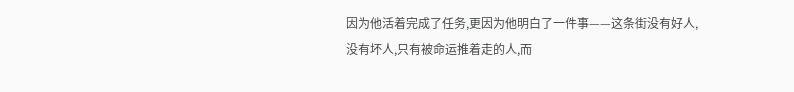因为他活着完成了任务,更因为他明白了一件事——这条街没有好人,没有坏人,只有被命运推着走的人,而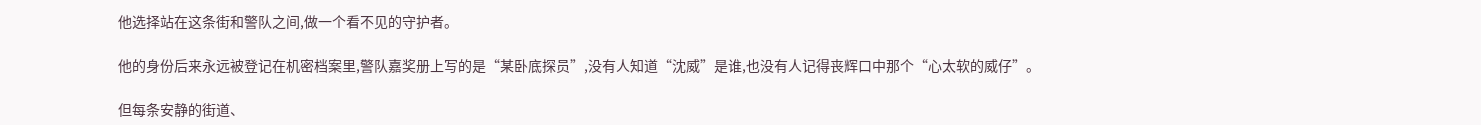他选择站在这条街和警队之间,做一个看不见的守护者。

他的身份后来永远被登记在机密档案里,警队嘉奖册上写的是“某卧底探员”,没有人知道“沈威”是谁,也没有人记得丧辉口中那个“心太软的威仔”。

但每条安静的街道、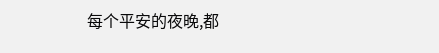每个平安的夜晚,都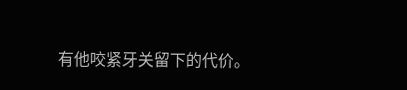有他咬紧牙关留下的代价。